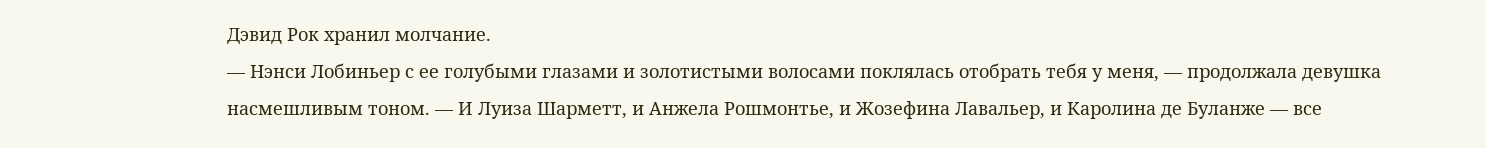Дэвид Рок хранил молчание.
— Нэнси Лобиньер с ее голубыми глазами и золотистыми волосами поклялась отобрать тебя у меня, — продолжала девушка насмешливым тоном. — И Луиза Шарметт, и Анжела Рошмонтье, и Жозефина Лавальер, и Каролина де Буланже — все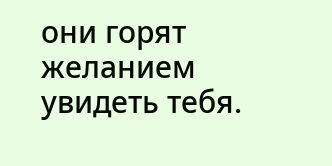они горят желанием увидеть тебя.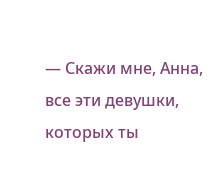— Скажи мне, Анна, все эти девушки, которых ты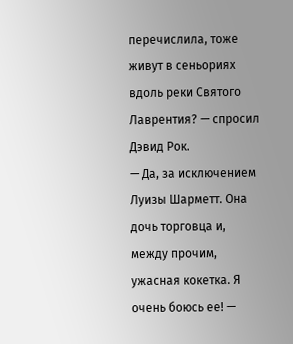перечислила, тоже живут в сеньориях вдоль реки Святого Лаврентия? — спросил Дэвид Рок.
— Да, за исключением Луизы Шарметт. Она дочь торговца и, между прочим, ужасная кокетка. Я очень боюсь ее! —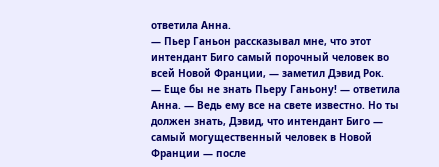ответила Анна.
— Пьер Ганьон рассказывал мне, что этот интендант Биго самый порочный человек во всей Новой Франции, — заметил Дэвид Рок.
— Еще бы не знать Пьеру Ганьону! — ответила Анна. — Ведь ему все на свете известно. Но ты должен знать, Дэвид, что интендант Биго — самый могущественный человек в Новой Франции — после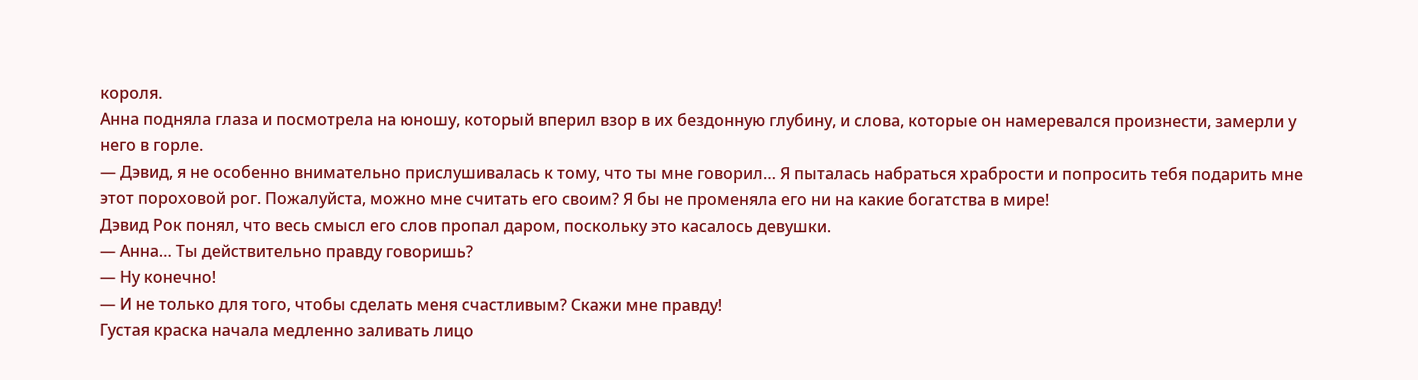короля.
Анна подняла глаза и посмотрела на юношу, который вперил взор в их бездонную глубину, и слова, которые он намеревался произнести, замерли у него в горле.
— Дэвид, я не особенно внимательно прислушивалась к тому, что ты мне говорил… Я пыталась набраться храбрости и попросить тебя подарить мне этот пороховой рог. Пожалуйста, можно мне считать его своим? Я бы не променяла его ни на какие богатства в мире!
Дэвид Рок понял, что весь смысл его слов пропал даром, поскольку это касалось девушки.
— Анна… Ты действительно правду говоришь?
— Ну конечно!
— И не только для того, чтобы сделать меня счастливым? Скажи мне правду!
Густая краска начала медленно заливать лицо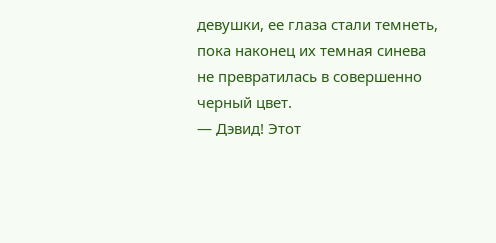девушки, ее глаза стали темнеть, пока наконец их темная синева не превратилась в совершенно черный цвет.
— Дэвид! Этот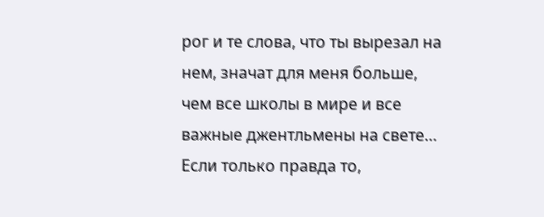рог и те слова, что ты вырезал на нем, значат для меня больше, чем все школы в мире и все важные джентльмены на свете… Если только правда то,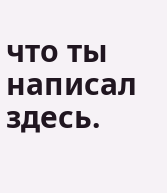что ты написал здесь.